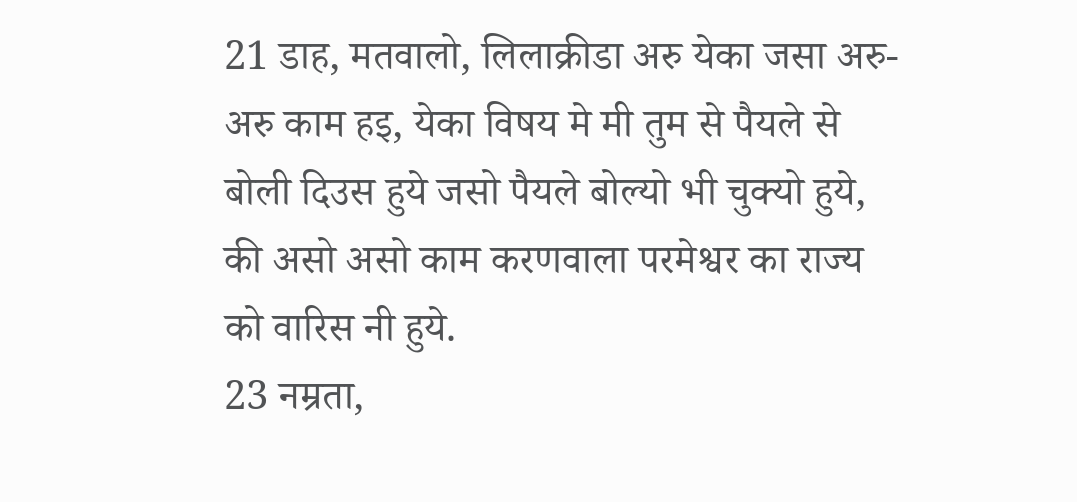21 डाह, मतवालो, लिलाक्रीडा अरु येका जसा अरु-अरु काम हइ, येका विषय मे मी तुम से पैयले से बोली दिउस हुये जसो पैयले बोल्यो भी चुक्यो हुये, की असो असो काम करणवाला परमेश्वर का राज्य को वारिस नी हुये.
23 नम्रता,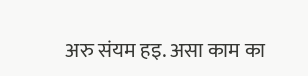अरु संयम हइ. असा काम का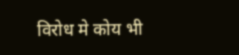विरोध मे कोय भी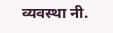व्यवस्था नी.